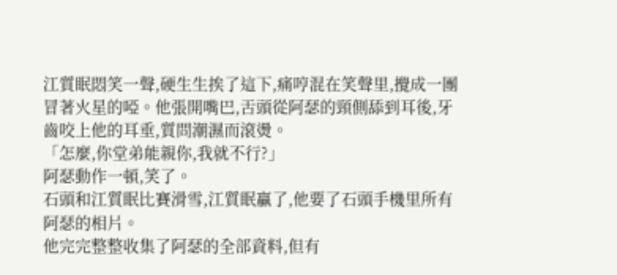江質眠悶笑一聲,硬生生挨了這下,痛哼混在笑聲里,攪成一團冒著火星的啞。他張開嘴巴,舌頭從阿瑟的頸側舔到耳後,牙齒咬上他的耳垂,質問潮濕而滾燙。
「怎麼,你堂弟能親你,我就不行?」
阿瑟動作一頓,笑了。
石頭和江質眠比賽滑雪,江質眠贏了,他要了石頭手機里所有阿瑟的相片。
他完完整整收集了阿瑟的全部資料,但有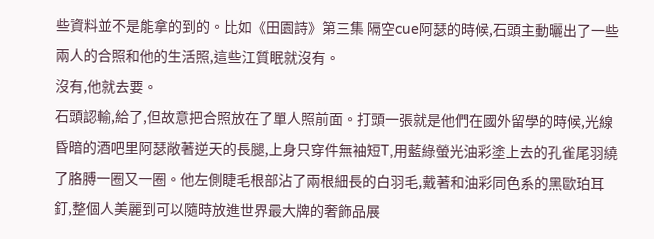些資料並不是能拿的到的。比如《田園詩》第三集 隔空cue阿瑟的時候,石頭主動曬出了一些兩人的合照和他的生活照,這些江質眠就沒有。
沒有,他就去要。
石頭認輸,給了,但故意把合照放在了單人照前面。打頭一張就是他們在國外留學的時候,光線昏暗的酒吧里阿瑟敞著逆天的長腿,上身只穿件無袖短T,用藍綠螢光油彩塗上去的孔雀尾羽繞了胳膊一圈又一圈。他左側睫毛根部沾了兩根細長的白羽毛,戴著和油彩同色系的黑歐珀耳釘,整個人美麗到可以隨時放進世界最大牌的奢飾品展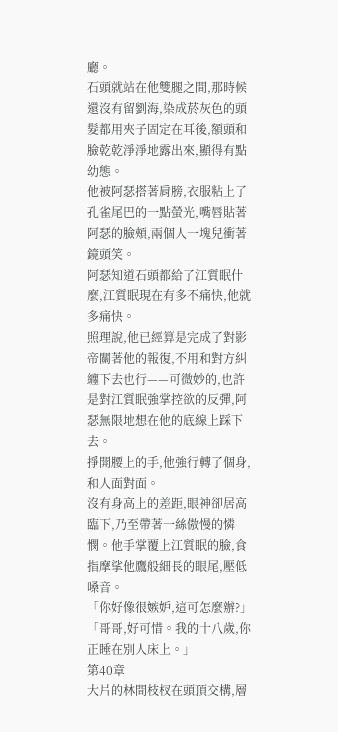廳。
石頭就站在他雙腿之間,那時候還沒有留劉海,染成菸灰色的頭髮都用夾子固定在耳後,額頭和臉乾乾淨淨地露出來,顯得有點幼態。
他被阿瑟搭著肩膀,衣服粘上了孔雀尾巴的一點螢光,嘴唇貼著阿瑟的臉頰,兩個人一塊兒衝著鏡頭笑。
阿瑟知道石頭都給了江質眠什麼,江質眠現在有多不痛快,他就多痛快。
照理說,他已經算是完成了對影帝關著他的報復,不用和對方糾纏下去也行——可微妙的,也許是對江質眠強掌控欲的反彈,阿瑟無限地想在他的底線上踩下去。
掙開腰上的手,他強行轉了個身,和人面對面。
沒有身高上的差距,眼神卻居高臨下,乃至帶著一絲傲慢的憐憫。他手掌覆上江質眠的臉,食指摩挲他鷹般細長的眼尾,壓低嗓音。
「你好像很嫉妒,這可怎麼辦?」
「哥哥,好可惜。我的十八歲,你正睡在別人床上。」
第40章
大片的林間枝杈在頭頂交構,層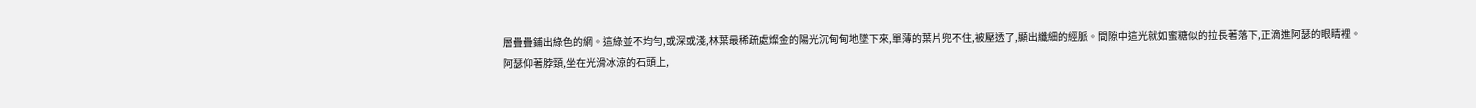層疊疊鋪出綠色的網。這綠並不均勻,或深或淺,林葉最稀疏處燦金的陽光沉甸甸地墜下來,單薄的葉片兜不住,被壓透了,顯出纖細的經脈。間隙中這光就如蜜糖似的拉長著落下,正滴進阿瑟的眼睛裡。
阿瑟仰著脖頸,坐在光滑冰涼的石頭上,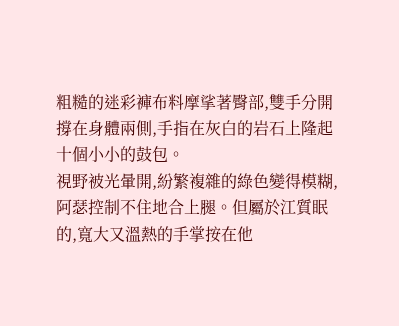粗糙的迷彩褲布料摩挲著臀部,雙手分開撐在身體兩側,手指在灰白的岩石上隆起十個小小的鼓包。
視野被光暈開,紛繁複雜的綠色變得模糊,阿瑟控制不住地合上腿。但屬於江質眠的,寬大又溫熱的手掌按在他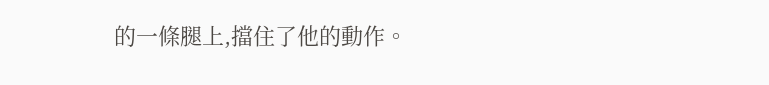的一條腿上,擋住了他的動作。